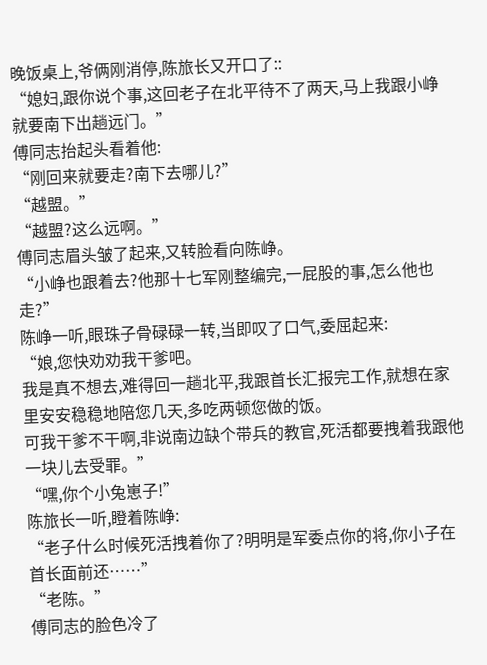晚饭桌上,爷俩刚消停,陈旅长又开口了::
“媳妇,跟你说个事,这回老子在北平待不了两天,马上我跟小峥就要南下出趟远门。”
傅同志抬起头看着他:
“刚回来就要走?南下去哪儿?”
“越盟。”
“越盟?这么远啊。”
傅同志眉头皱了起来,又转脸看向陈峥。
“小峥也跟着去?他那十七军刚整编完,一屁股的事,怎么他也走?”
陈峥一听,眼珠子骨碌碌一转,当即叹了口气,委屈起来:
“娘,您快劝劝我干爹吧。
我是真不想去,难得回一趟北平,我跟首长汇报完工作,就想在家里安安稳稳地陪您几天,多吃两顿您做的饭。
可我干爹不干啊,非说南边缺个带兵的教官,死活都要拽着我跟他一块儿去受罪。”
“嘿,你个小兔崽子!”
陈旅长一听,瞪着陈峥:
“老子什么时候死活拽着你了?明明是军委点你的将,你小子在首长面前还……”
“老陈。”
傅同志的脸色冷了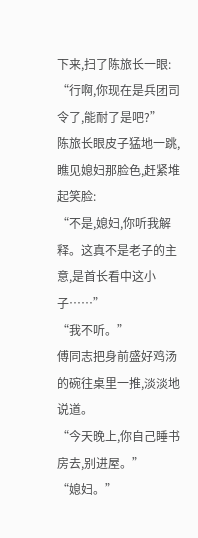下来,扫了陈旅长一眼:
“行啊,你现在是兵团司令了,能耐了是吧?”
陈旅长眼皮子猛地一跳,瞧见媳妇那脸色,赶紧堆起笑脸:
“不是,媳妇,你听我解释。这真不是老子的主意,是首长看中这小子……”
“我不听。”
傅同志把身前盛好鸡汤的碗往桌里一推,淡淡地说道。
“今天晚上,你自己睡书房去,别进屋。”
“媳妇。”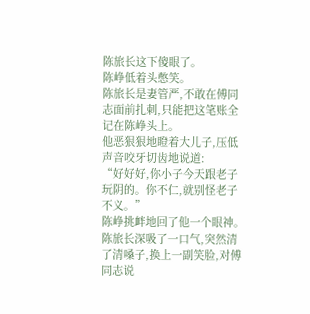陈旅长这下傻眼了。
陈峥低着头憋笑。
陈旅长是妻管严,不敢在傅同志面前扎刺,只能把这笔账全记在陈峥头上。
他恶狠狠地瞪着大儿子,压低声音咬牙切齿地说道:
“好好好,你小子今天跟老子玩阴的。你不仁,就别怪老子不义。”
陈峥挑衅地回了他一个眼神。
陈旅长深吸了一口气,突然清了清嗓子,换上一副笑脸,对傅同志说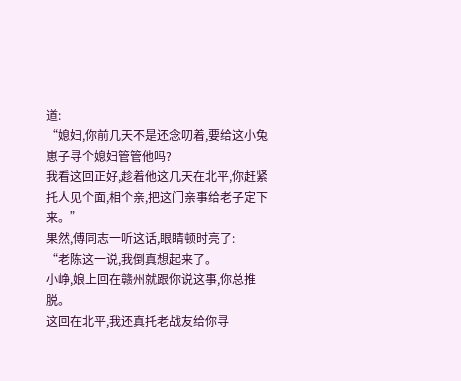道:
“媳妇,你前几天不是还念叨着,要给这小兔崽子寻个媳妇管管他吗?
我看这回正好,趁着他这几天在北平,你赶紧托人见个面,相个亲,把这门亲事给老子定下来。”
果然,傅同志一听这话,眼睛顿时亮了:
“老陈这一说,我倒真想起来了。
小峥,娘上回在赣州就跟你说这事,你总推脱。
这回在北平,我还真托老战友给你寻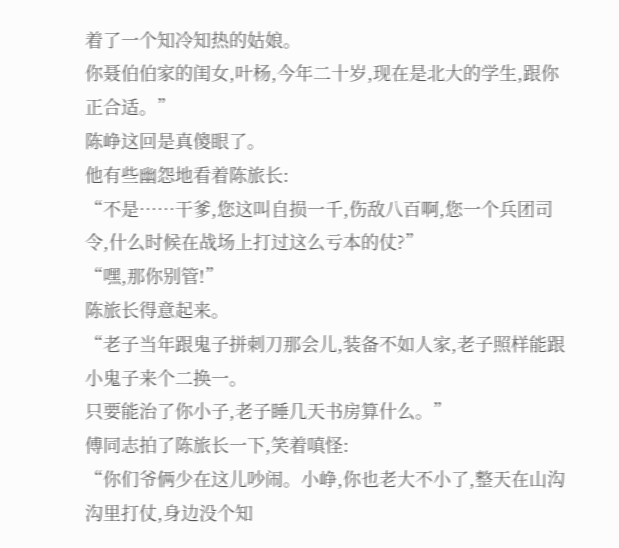着了一个知冷知热的姑娘。
你聂伯伯家的闺女,叶杨,今年二十岁,现在是北大的学生,跟你正合适。”
陈峥这回是真傻眼了。
他有些幽怨地看着陈旅长:
“不是……干爹,您这叫自损一千,伤敌八百啊,您一个兵团司令,什么时候在战场上打过这么亏本的仗?”
“嘿,那你别管!”
陈旅长得意起来。
“老子当年跟鬼子拼刺刀那会儿,装备不如人家,老子照样能跟小鬼子来个二换一。
只要能治了你小子,老子睡几天书房算什么。”
傅同志拍了陈旅长一下,笑着嗔怪:
“你们爷俩少在这儿吵闹。小峥,你也老大不小了,整天在山沟沟里打仗,身边没个知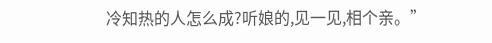冷知热的人怎么成?听娘的,见一见,相个亲。”